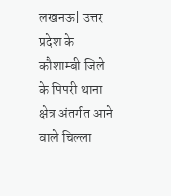लखनऊ| उत्तर प्रदेश के कौशाम्बी जिले के पिपरी थाना क्षेत्र अंतर्गत आने वाले चिल्ला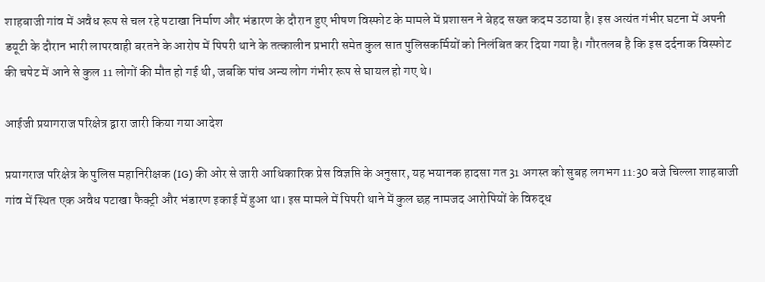शाहबाजी गांव में अवैध रूप से चल रहे पटाखा निर्माण और भंडारण के दौरान हुए भीषण विस्फोट के मामले में प्रशासन ने बेहद सख्त कदम उठाया है। इस अत्यंत गंभीर घटना में अपनी डयूटी के दौरान भारी लापरवाही बरतने के आरोप में पिपरी थाने के तत्कालीन प्रभारी समेत कुल सात पुलिसकर्मियों को निलंबित कर दिया गया है। गौरतलब है कि इस दर्दनाक विस्फोट की चपेट में आने से कुल 11 लोगों की मौत हो गई थी, जबकि पांच अन्य लोग गंभीर रूप से घायल हो गए थे।

आईजी प्रयागराज परिक्षेत्र द्वारा जारी किया गया आदेश

प्रयागराज परिक्षेत्र के पुलिस महानिरीक्षक (IG) की ओर से जारी आधिकारिक प्रेस विज्ञप्ति के अनुसार, यह भयानक हादसा गत 31 अगस्त को सुबह लगभग 11:30 बजे चिल्ला शाहबाजी गांव में स्थित एक अवैध पटाखा फैक्ट्री और भंडारण इकाई में हुआ था। इस मामले में पिपरी थाने में कुल छह नामजद आरोपियों के विरुद्ध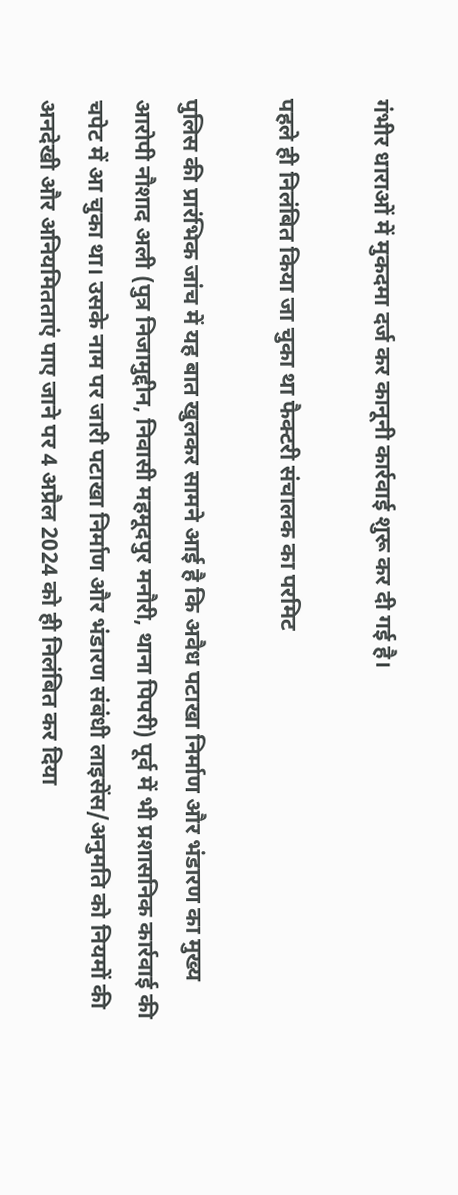गंभीर धाराओं में मुकदमा दर्ज कर कानूनी कार्रवाई शुरू कर दी गई है।

पहले ही निलंबित किया जा चुका था फैक्टरी संचालक का परमिट

पुलिस की प्रारंभिक जांच में यह बात खुलकर सामने आई है कि अवैध पटाखा निर्माण और भंडारण का मुख्य आरोपी नौशाद अली (पुत्र निजामुद्दीन, निवासी महमूदपुर मनौरी, थाना पिपरी) पूर्व में भी प्रशासनिक कार्रवाई की चपेट में आ चुका था। उसके नाम पर जारी पटाखा निर्माण और भंडारण संबंधी लाइसेंस/अनुमति को नियमों की अनदेखी और अनियमितताएं पाए जाने पर 4 अप्रैल 2024 को ही निलंबित कर दिया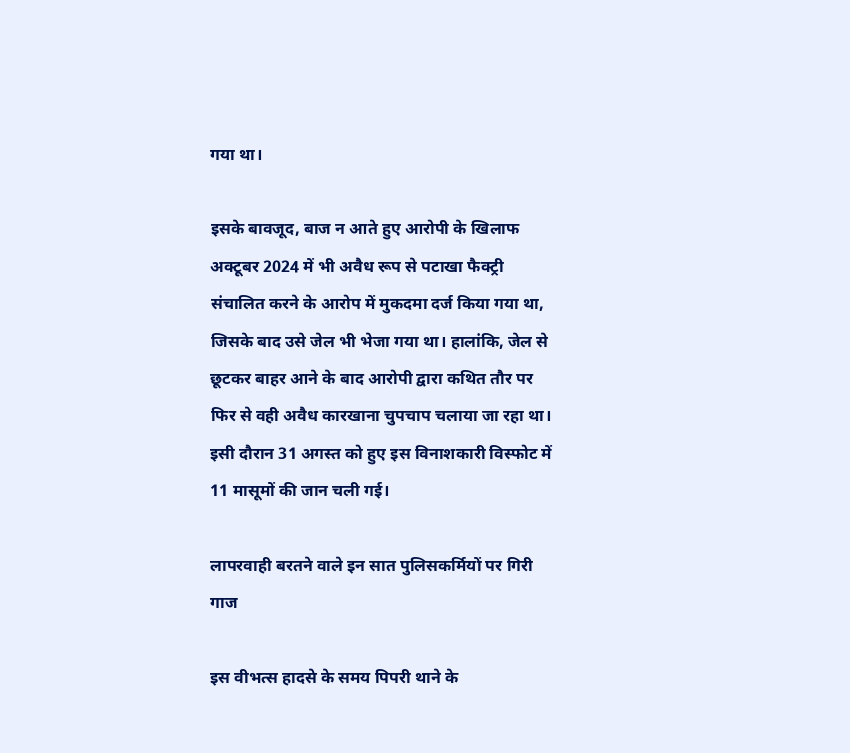गया था।

इसके बावजूद, बाज न आते हुए आरोपी के खिलाफ अक्टूबर 2024 में भी अवैध रूप से पटाखा फैक्ट्री संचालित करने के आरोप में मुकदमा दर्ज किया गया था, जिसके बाद उसे जेल भी भेजा गया था। हालांकि, जेल से छूटकर बाहर आने के बाद आरोपी द्वारा कथित तौर पर फिर से वही अवैध कारखाना चुपचाप चलाया जा रहा था। इसी दौरान 31 अगस्त को हुए इस विनाशकारी विस्फोट में 11 मासूमों की जान चली गई।

लापरवाही बरतने वाले इन सात पुलिसकर्मियों पर गिरी गाज

इस वीभत्स हादसे के समय पिपरी थाने के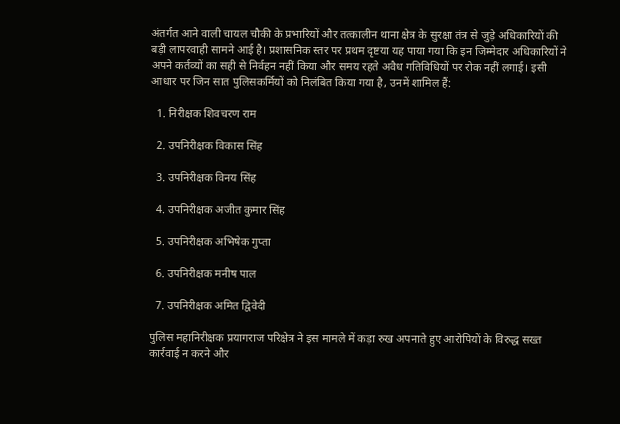अंतर्गत आने वाली चायल चौकी के प्रभारियों और तत्कालीन थाना क्षेत्र के सुरक्षा तंत्र से जुड़े अधिकारियों की बड़ी लापरवाही सामने आई है। प्रशासनिक स्तर पर प्रथम दृष्टया यह पाया गया कि इन जिम्मेदार अधिकारियों ने अपने कर्तव्यों का सही से निर्वहन नहीं किया और समय रहते अवैध गतिविधियों पर रोक नहीं लगाई। इसी आधार पर जिन सात पुलिसकर्मियों को निलंबित किया गया है, उनमें शामिल हैं:

  1. निरीक्षक शिवचरण राम

  2. उपनिरीक्षक विकास सिंह

  3. उपनिरीक्षक विनय सिंह

  4. उपनिरीक्षक अजीत कुमार सिंह

  5. उपनिरीक्षक अभिषेक गुप्ता

  6. उपनिरीक्षक मनीष पाल

  7. उपनिरीक्षक अमित द्विवेदी

पुलिस महानिरीक्षक प्रयागराज परिक्षेत्र ने इस मामले में कड़ा रुख अपनाते हुए आरोपियों के विरुद्ध सख्त कार्रवाई न करने और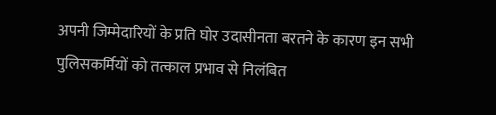अपनी जिम्मेदारियों के प्रति घोर उदासीनता बरतने के कारण इन सभी पुलिसकर्मियों को तत्काल प्रभाव से निलंबित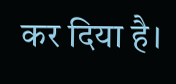कर दिया है।